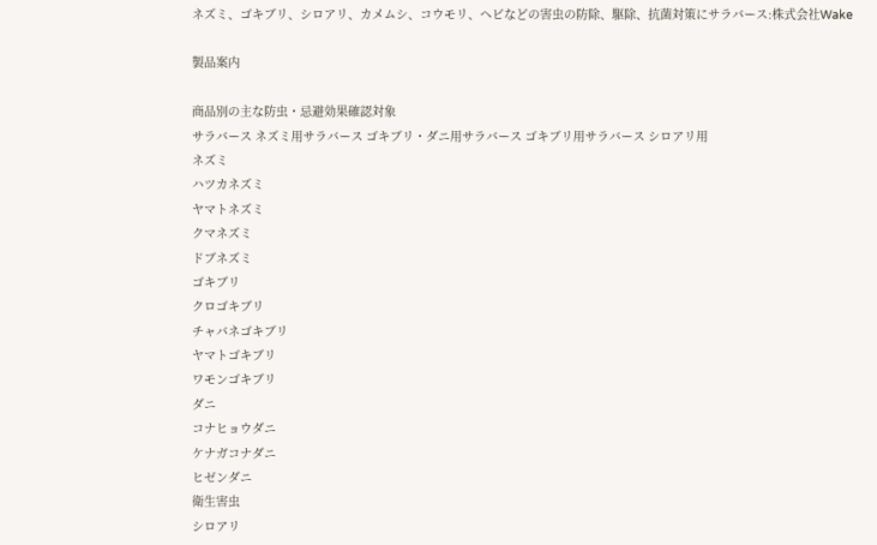ネズミ、ゴキブリ、シロアリ、カメムシ、コウモリ、ヘビなどの害虫の防除、駆除、抗菌対策にサラバース:株式会社Wake

製品案内

商品別の主な防虫・忌避効果確認対象
サラバース ネズミ用サラバース ゴキブリ・ダニ用サラバース ゴキブリ用サラバース シロアリ用
ネズミ
ハツカネズミ
ヤマトネズミ
クマネズミ
ドブネズミ
ゴキブリ
クロゴキブリ
チャバネゴキブリ
ヤマトゴキブリ
ワモンゴキブリ
ダニ
コナヒョウダニ
ケナガコナダニ
ヒゼンダニ
衛生害虫
シロアリ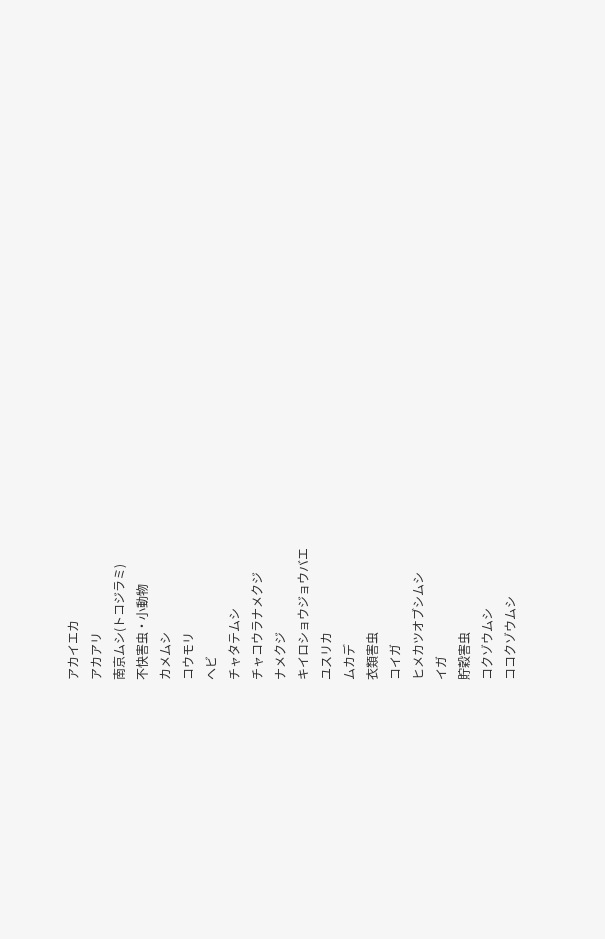アカイエカ
アカアリ
南京ムシ(トコジラミ)
不快害虫・小動物
カメムシ
コウモリ
ヘビ
チャタテムシ
チャコウラナメクジ
ナメクジ
キイロショウジョウバエ
ユスリカ
ムカデ
衣類害虫
コイガ
ヒメカツオブシムシ
イガ
貯穀害虫
コクゾウムシ
ココクゾウムシ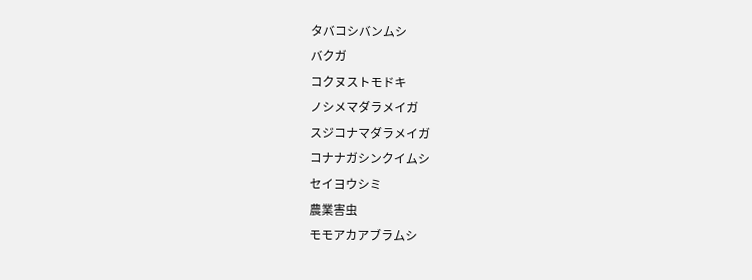タバコシバンムシ
バクガ
コクヌストモドキ
ノシメマダラメイガ
スジコナマダラメイガ
コナナガシンクイムシ
セイヨウシミ
農業害虫
モモアカアブラムシ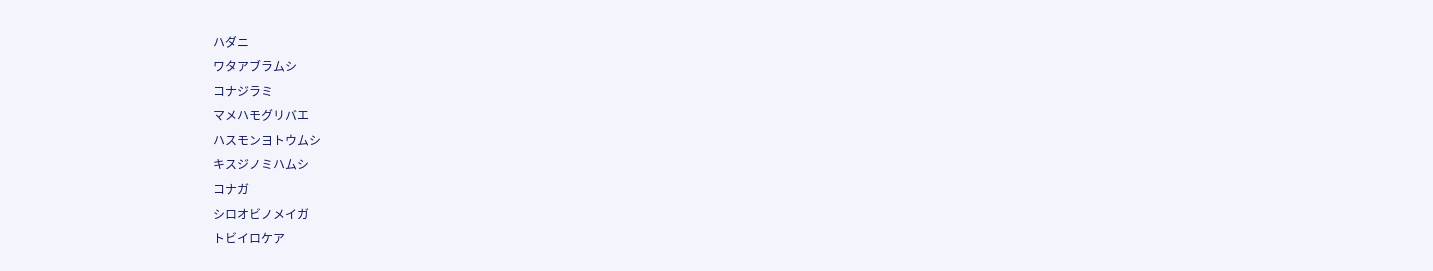ハダニ
ワタアブラムシ
コナジラミ
マメハモグリバエ
ハスモンヨトウムシ
キスジノミハムシ
コナガ
シロオビノメイガ
トビイロケア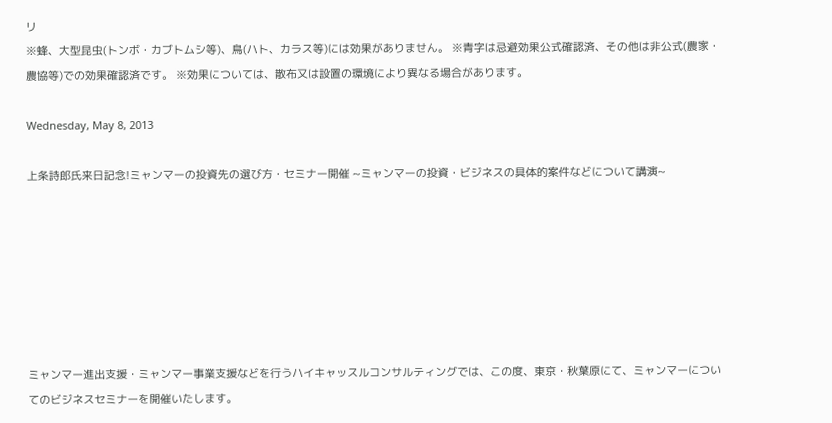リ
※蜂、大型昆虫(トンボ・カブトムシ等)、鳥(ハト、カラス等)には効果がありません。 ※青字は忌避効果公式確認済、その他は非公式(農家・農協等)での効果確認済です。 ※効果については、散布又は設置の環境により異なる場合があります。

Wednesday, May 8, 2013

上条詩郎氏来日記念!ミャンマーの投資先の選び方・セミナー開催 ~ミャンマーの投資・ビジネスの具体的案件などについて講演~







ミャンマー進出支援・ミャンマー事業支援などを行うハイキャッスルコンサルティングでは、この度、東京・秋葉原にて、ミャンマーについてのビジネスセミナーを開催いたします。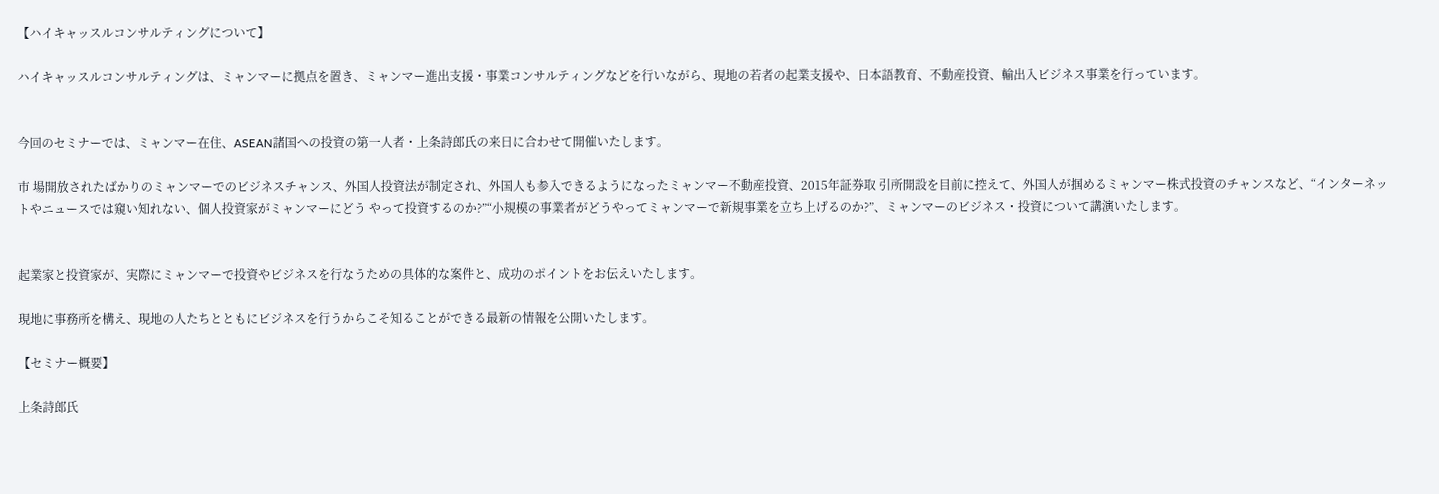【ハイキャッスルコンサルティングについて】

ハイキャッスルコンサルティングは、ミャンマーに拠点を置き、ミャンマー進出支援・事業コンサルティングなどを行いながら、現地の若者の起業支援や、日本語教育、不動産投資、輸出入ビジネス事業を行っています。


今回のセミナーでは、ミャンマー在住、ASEAN諸国への投資の第一人者・上条詩郎氏の来日に合わせて開催いたします。

市 場開放されたばかりのミャンマーでのビジネスチャンス、外国人投資法が制定され、外国人も参入できるようになったミャンマー不動産投資、2015年証券取 引所開設を目前に控えて、外国人が掴めるミャンマー株式投資のチャンスなど、“インターネットやニュースでは窺い知れない、個人投資家がミャンマーにどう やって投資するのか?”“小規模の事業者がどうやってミャンマーで新規事業を立ち上げるのか?”、ミャンマーのビジネス・投資について講演いたします。


起業家と投資家が、実際にミャンマーで投資やビジネスを行なうための具体的な案件と、成功のポイントをお伝えいたします。

現地に事務所を構え、現地の人たちとともにビジネスを行うからこそ知ることができる最新の情報を公開いたします。

【セミナー概要】

上条詩郎氏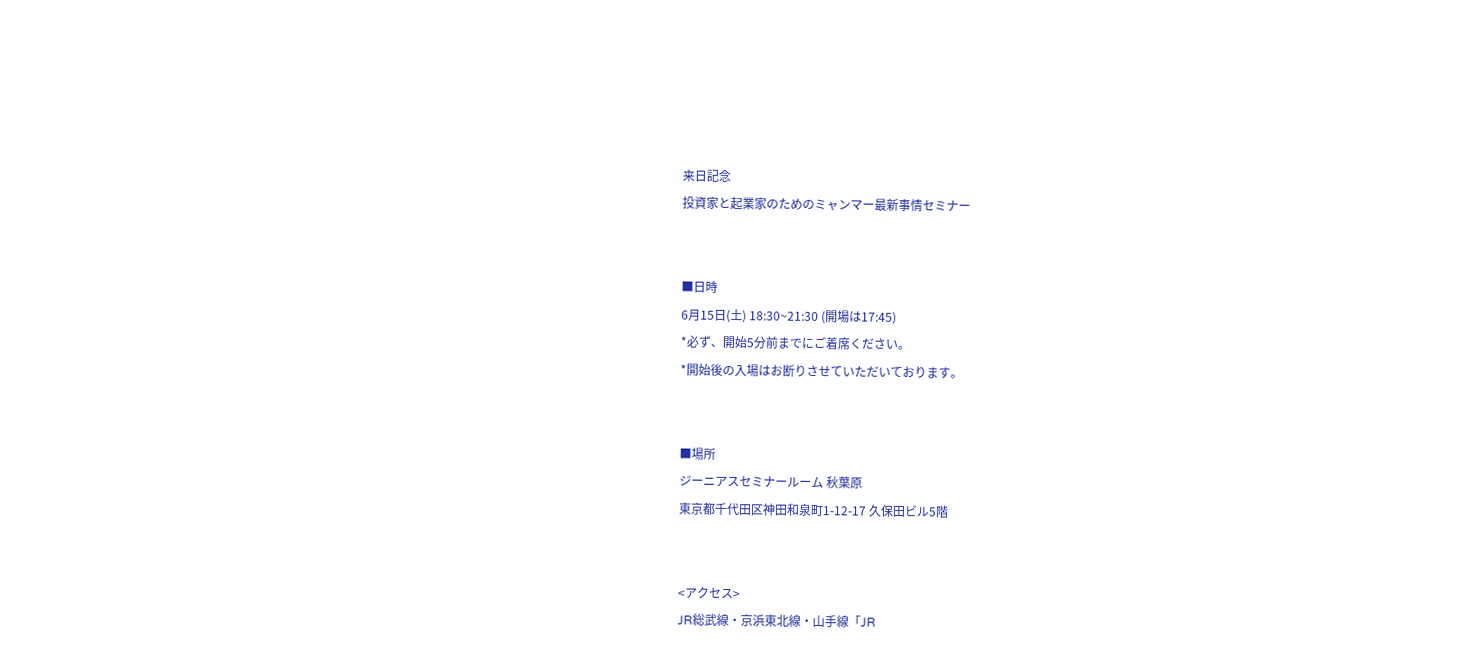来日記念
投資家と起業家のためのミャンマー最新事情セミナー


■日時
6月15日(土) 18:30~21:30 (開場は17:45)
*必ず、開始5分前までにご着席ください。
*開始後の入場はお断りさせていただいております。


■場所
ジーニアスセミナールーム 秋葉原
東京都千代田区神田和泉町1-12-17 久保田ビル5階


<アクセス>
JR総武線・京浜東北線・山手線「JR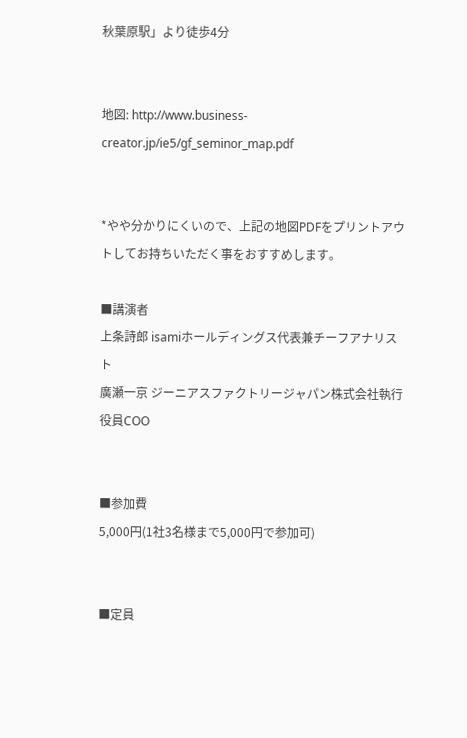秋葉原駅」より徒歩4分


地図: http://www.business-creator.jp/ie5/gf_seminor_map.pdf


*やや分かりにくいので、上記の地図PDFをプリントアウトしてお持ちいただく事をおすすめします。

■講演者
上条詩郎 isamiホールディングス代表兼チーフアナリスト
廣瀬一京 ジーニアスファクトリージャパン株式会社執行役員COO


■参加費
5,000円(1社3名様まで5,000円で参加可)


■定員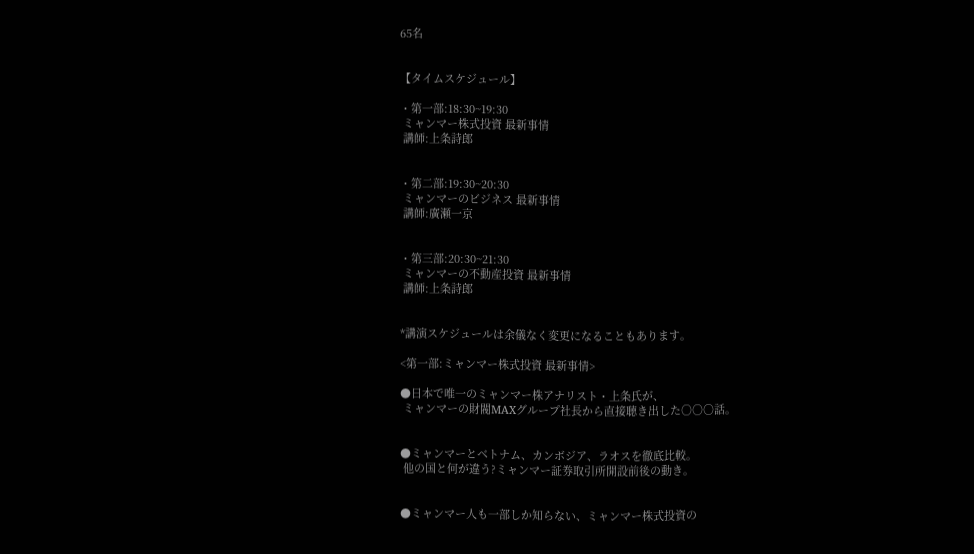65名


【タイムスケジュール】

・第一部:18:30~19:30
 ミャンマー株式投資 最新事情
 講師:上条詩郎


・第二部:19:30~20:30
 ミャンマーのビジネス 最新事情
 講師:廣瀬一京


・第三部:20:30~21:30
 ミャンマーの不動産投資 最新事情
 講師:上条詩郎


*講演スケジュールは余儀なく変更になることもあります。

<第一部:ミャンマー株式投資 最新事情>

●日本で唯一のミャンマー株アナリスト・上条氏が、
 ミャンマーの財閥MAXグループ社長から直接聴き出した○○○話。


●ミャンマーとベトナム、カンボジア、ラオスを徹底比較。
 他の国と何が違う?ミャンマー証券取引所開設前後の動き。


●ミャンマー人も一部しか知らない、ミャンマー株式投資の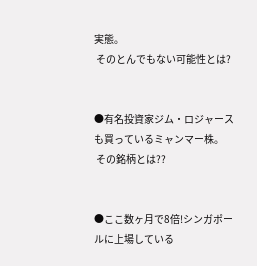実態。
 そのとんでもない可能性とは?


●有名投資家ジム・ロジャースも買っているミャンマー株。
 その銘柄とは??


●ここ数ヶ月で8倍!シンガポールに上場している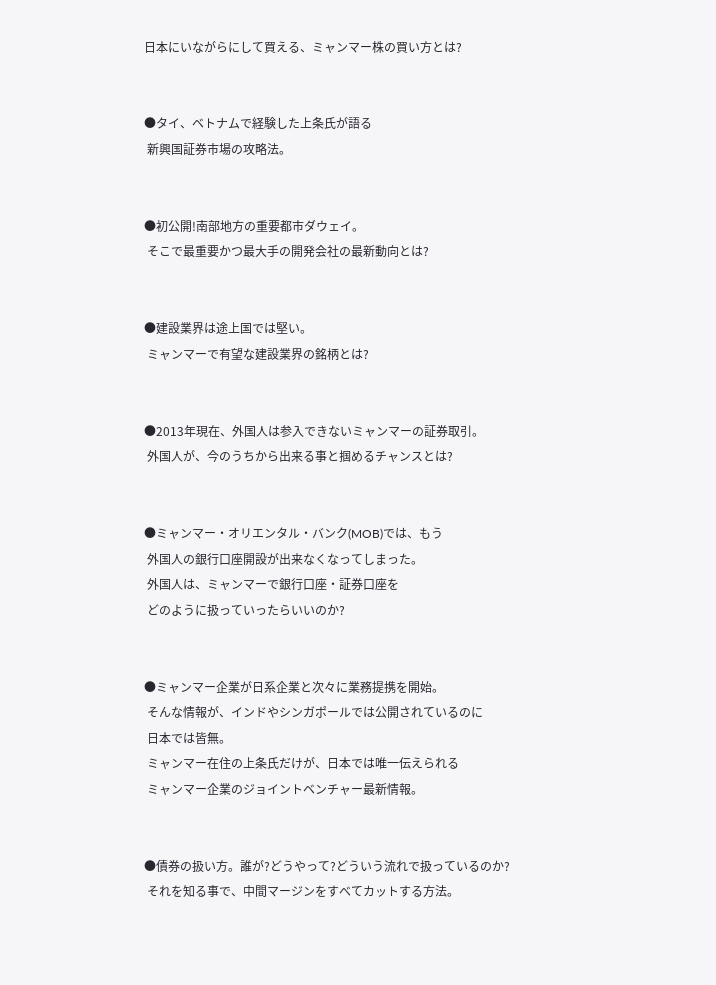日本にいながらにして買える、ミャンマー株の買い方とは?


●タイ、ベトナムで経験した上条氏が語る
 新興国証券市場の攻略法。


●初公開!南部地方の重要都市ダウェイ。
 そこで最重要かつ最大手の開発会社の最新動向とは?


●建設業界は途上国では堅い。
 ミャンマーで有望な建設業界の銘柄とは?


●2013年現在、外国人は参入できないミャンマーの証券取引。
 外国人が、今のうちから出来る事と掴めるチャンスとは?


●ミャンマー・オリエンタル・バンク(MOB)では、もう
 外国人の銀行口座開設が出来なくなってしまった。
 外国人は、ミャンマーで銀行口座・証券口座を
 どのように扱っていったらいいのか?


●ミャンマー企業が日系企業と次々に業務提携を開始。
 そんな情報が、インドやシンガポールでは公開されているのに
 日本では皆無。
 ミャンマー在住の上条氏だけが、日本では唯一伝えられる
 ミャンマー企業のジョイントベンチャー最新情報。


●債券の扱い方。誰が?どうやって?どういう流れで扱っているのか?
 それを知る事で、中間マージンをすべてカットする方法。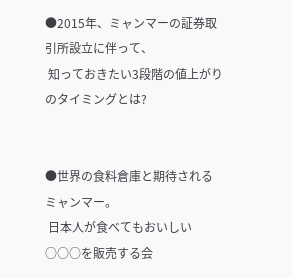●2015年、ミャンマーの証券取引所設立に伴って、
 知っておきたい3段階の値上がりのタイミングとは?


●世界の食料倉庫と期待されるミャンマー。
 日本人が食べてもおいしい○○○を販売する会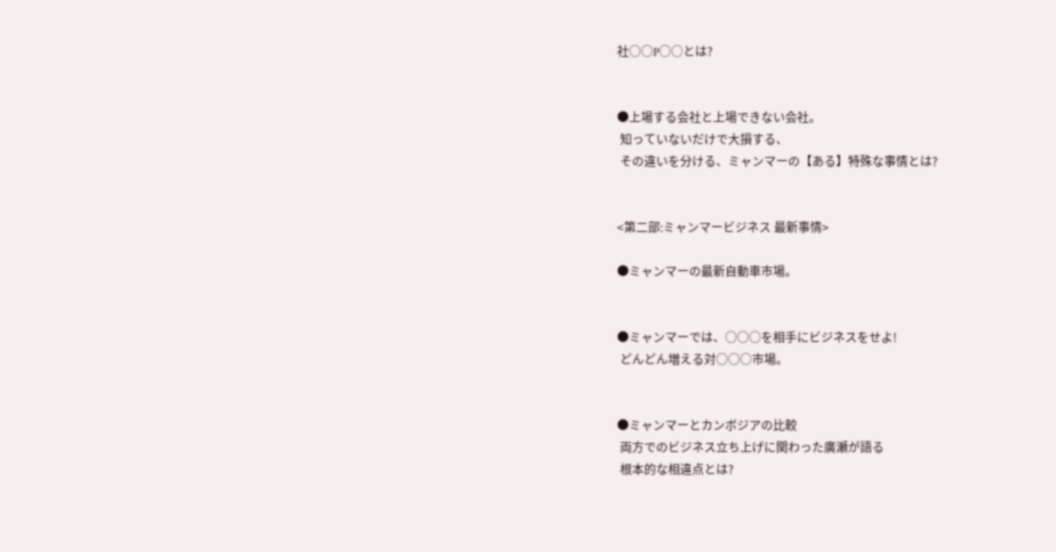社○○P○○とは?


●上場する会社と上場できない会社。
 知っていないだけで大損する、
 その違いを分ける、ミャンマーの【ある】特殊な事情とは?


<第二部:ミャンマービジネス 最新事情>

●ミャンマーの最新自動車市場。


●ミャンマーでは、○○○を相手にビジネスをせよ!
 どんどん増える対○○○市場。


●ミャンマーとカンボジアの比較
 両方でのビジネス立ち上げに関わった廣瀬が語る
 根本的な相違点とは?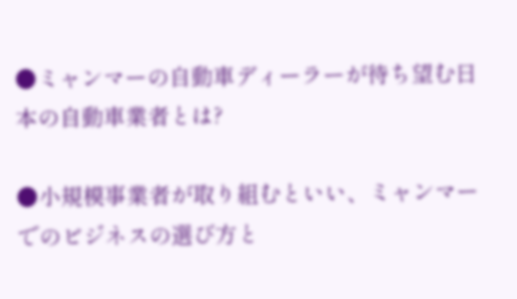●ミャンマーの自動車ディーラーが待ち望む日本の自動車業者とは?

●小規模事業者が取り組むといい、ミャンマーでのビジネスの選び方と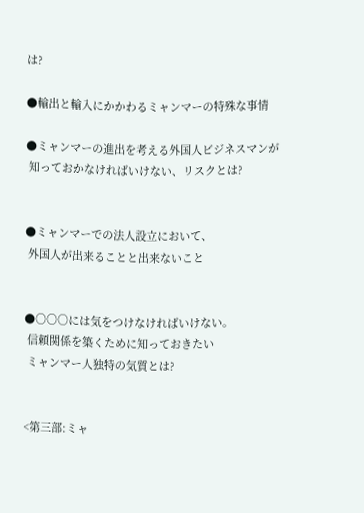は?

●輸出と輸入にかかわるミャンマーの特殊な事情

●ミャンマーの進出を考える外国人ビジネスマンが
 知っておかなければいけない、リスクとは?


●ミャンマーでの法人設立において、
 外国人が出来ることと出来ないこと


●○○○には気をつけなければいけない。
 信頼関係を築くために知っておきたい
 ミャンマー人独特の気質とは?


<第三部:ミャ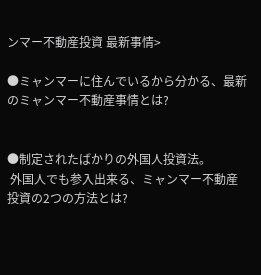ンマー不動産投資 最新事情>

●ミャンマーに住んでいるから分かる、最新のミャンマー不動産事情とは?


●制定されたばかりの外国人投資法。
 外国人でも参入出来る、ミャンマー不動産投資の2つの方法とは?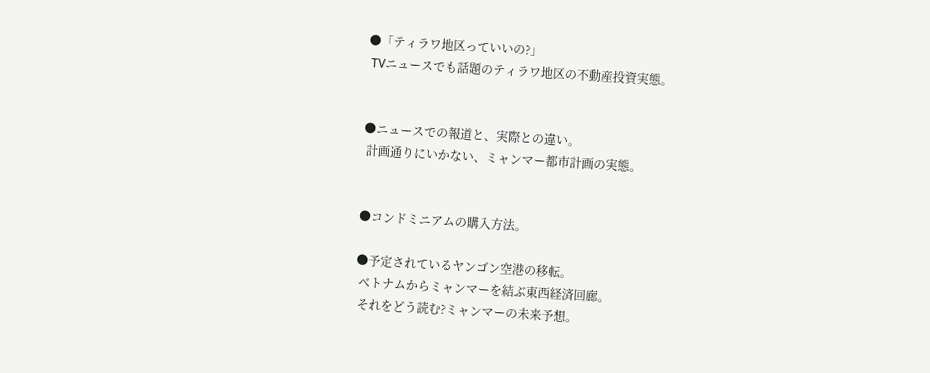●「ティラワ地区っていいの?」
 TVニュースでも話題のティラワ地区の不動産投資実態。


●ニュースでの報道と、実際との違い。
 計画通りにいかない、ミャンマー都市計画の実態。


●コンドミニアムの購入方法。

●予定されているヤンゴン空港の移転。
 ベトナムからミャンマーを結ぶ東西経済回廊。
 それをどう読む?ミャンマーの未来予想。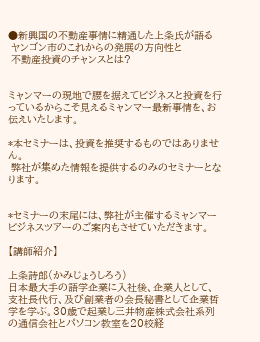●新興国の不動産事情に精通した上条氏が語る
 ヤンゴン市のこれからの発展の方向性と
 不動産投資のチャンスとは?


ミャンマーの現地で腰を据えてビジネスと投資を行っているからこそ見えるミャンマー最新事情を、お伝えいたします。

*本セミナーは、投資を推奨するものではありません。
 弊社が集めた情報を提供するのみのセミナーとなります。


*セミナーの末尾には、弊社が主催するミャンマービジネスツアーのご案内もさせていただきます。

【講師紹介】

上条詩郎(かみじょうしろう)
日本最大手の語学企業に入社後、企業人として、支社長代行、及び創業者の会長秘書として企業哲学を学ぶ。30歳で起業し三井物産株式会社系列の通信会社とパソコン教室を20校経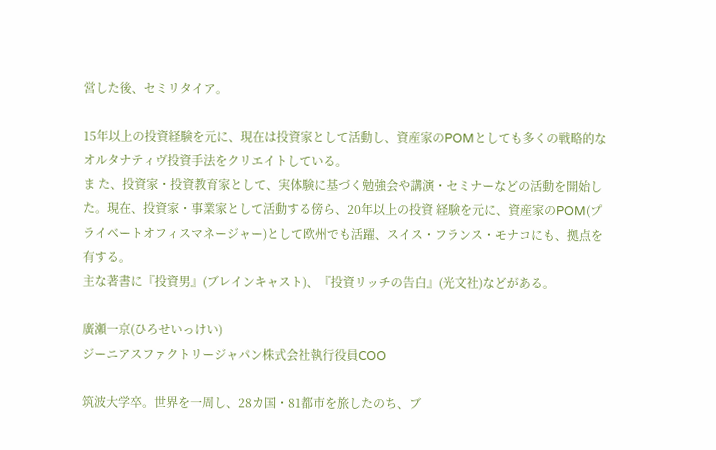営した後、セミリタイア。

15年以上の投資経験を元に、現在は投資家として活動し、資産家のPOMとしても多くの戦略的なオルタナティヴ投資手法をクリエイトしている。
ま た、投資家・投資教育家として、実体験に基づく勉強会や講演・セミナーなどの活動を開始した。現在、投資家・事業家として活動する傍ら、20年以上の投資 経験を元に、資産家のPOM(プライベートオフィスマネージャー)として欧州でも活躍、スイス・フランス・モナコにも、拠点を有する。
主な著書に『投資男』(ブレインキャスト)、『投資リッチの告白』(光文社)などがある。

廣瀬一京(ひろせいっけい)
ジーニアスファクトリージャパン株式会社執行役員COO

筑波大学卒。世界を一周し、28カ国・81都市を旅したのち、ブ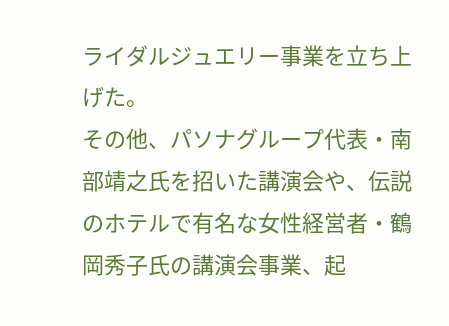ライダルジュエリー事業を立ち上げた。
その他、パソナグループ代表・南部靖之氏を招いた講演会や、伝説のホテルで有名な女性経営者・鶴岡秀子氏の講演会事業、起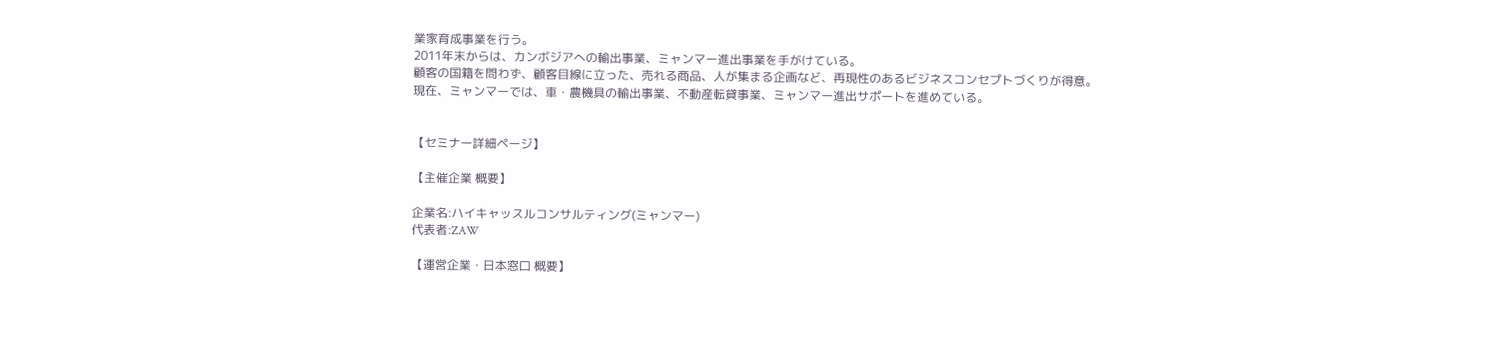業家育成事業を行う。
2011年末からは、カンボジアへの輸出事業、ミャンマー進出事業を手がけている。
顧客の国籍を問わず、顧客目線に立った、売れる商品、人が集まる企画など、再現性のあるビジネスコンセプトづくりが得意。
現在、ミャンマーでは、車・農機具の輸出事業、不動産転貸事業、ミャンマー進出サポートを進めている。


【セミナー詳細ページ】

【主催企業 概要】

企業名:ハイキャッスルコンサルティング(ミャンマー)
代表者:ZAW

【運営企業・日本窓口 概要】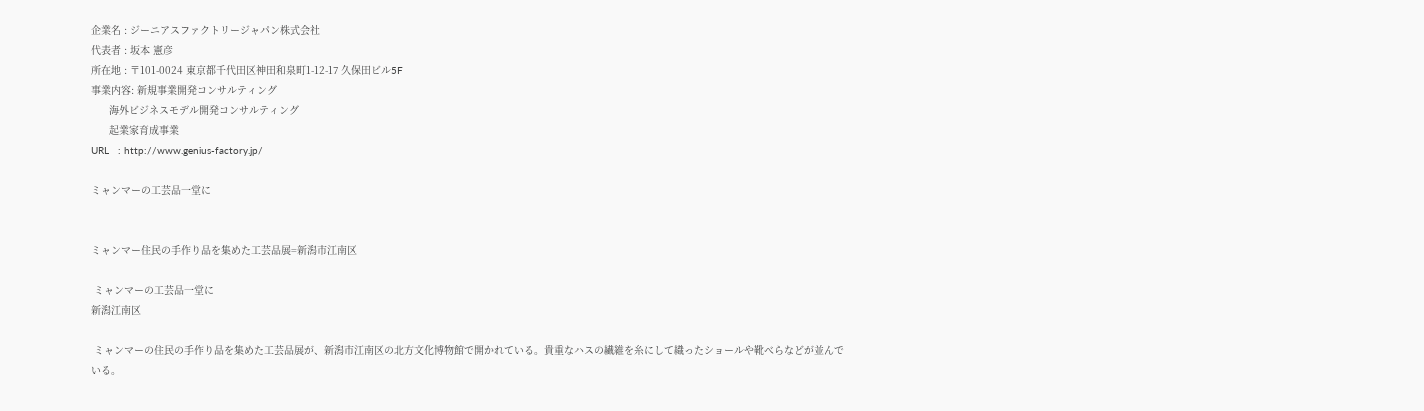企業名 : ジーニアスファクトリージャパン株式会社
代表者 : 坂本 憲彦
所在地 : 〒101-0024 東京都千代田区神田和泉町1-12-17 久保田ビル5F
事業内容: 新規事業開発コンサルティング
      海外ビジネスモデル開発コンサルティング
      起業家育成事業
URL   : http://www.genius-factory.jp/

ミャンマーの工芸品一堂に


ミャンマー住民の手作り品を集めた工芸品展=新潟市江南区

 ミャンマーの工芸品一堂に
新潟江南区

 ミャンマーの住民の手作り品を集めた工芸品展が、新潟市江南区の北方文化博物館で開かれている。貴重なハスの繊維を糸にして織ったショールや靴べらなどが並んでいる。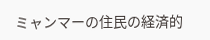ミャンマーの住民の経済的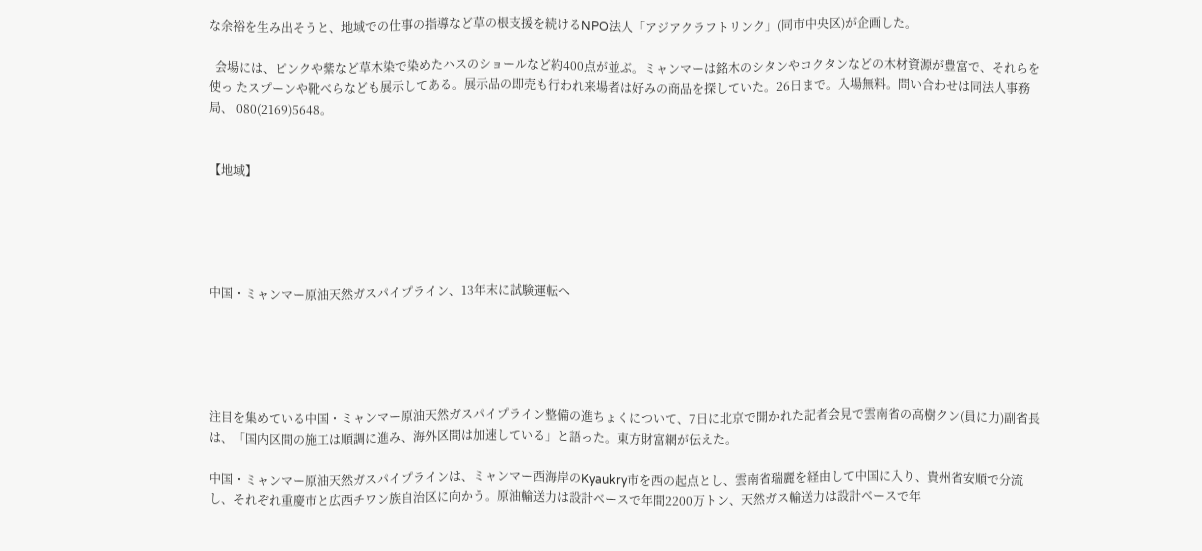な余裕を生み出そうと、地域での仕事の指導など草の根支援を続けるNPO法人「アジアクラフトリンク」(同市中央区)が企画した。

  会場には、ピンクや紫など草木染で染めたハスのショールなど約400点が並ぶ。ミャンマーは銘木のシタンやコクタンなどの木材資源が豊富で、それらを使っ たスプーンや靴べらなども展示してある。展示品の即売も行われ来場者は好みの商品を探していた。26日まで。入場無料。問い合わせは同法人事務局、 080(2169)5648。


【地域】





中国・ミャンマー原油天然ガスパイプライン、13年末に試験運転へ





注目を集めている中国・ミャンマー原油天然ガスパイプライン整備の進ちょくについて、7日に北京で開かれた記者会見で雲南省の高樹クン(員に力)副省長は、「国内区間の施工は順調に進み、海外区間は加速している」と語った。東方財富網が伝えた。

中国・ミャンマー原油天然ガスパイプラインは、ミャンマー西海岸のKyaukry市を西の起点とし、雲南省瑞麗を経由して中国に入り、貴州省安順で分流 し、それぞれ重慶市と広西チワン族自治区に向かう。原油輸送力は設計ベースで年間2200万トン、天然ガス輸送力は設計ベースで年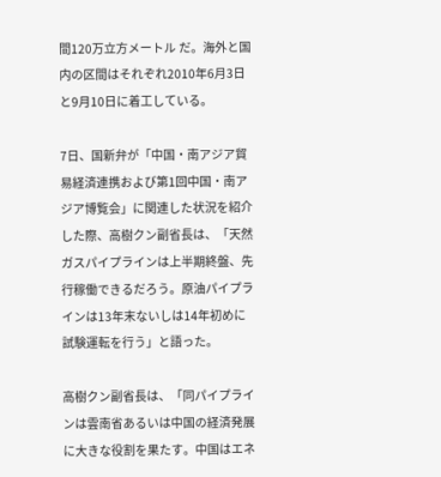間120万立方メートル だ。海外と国内の区間はそれぞれ2010年6月3日と9月10日に着工している。

7日、国新弁が「中国・南アジア貿易経済連携および第1回中国・南アジア博覧会」に関連した状況を紹介した際、高樹クン副省長は、「天然ガスパイプラインは上半期終盤、先行稼働できるだろう。原油パイプラインは13年末ないしは14年初めに試験運転を行う」と語った。

高樹クン副省長は、「同パイプラインは雲南省あるいは中国の経済発展に大きな役割を果たす。中国はエネ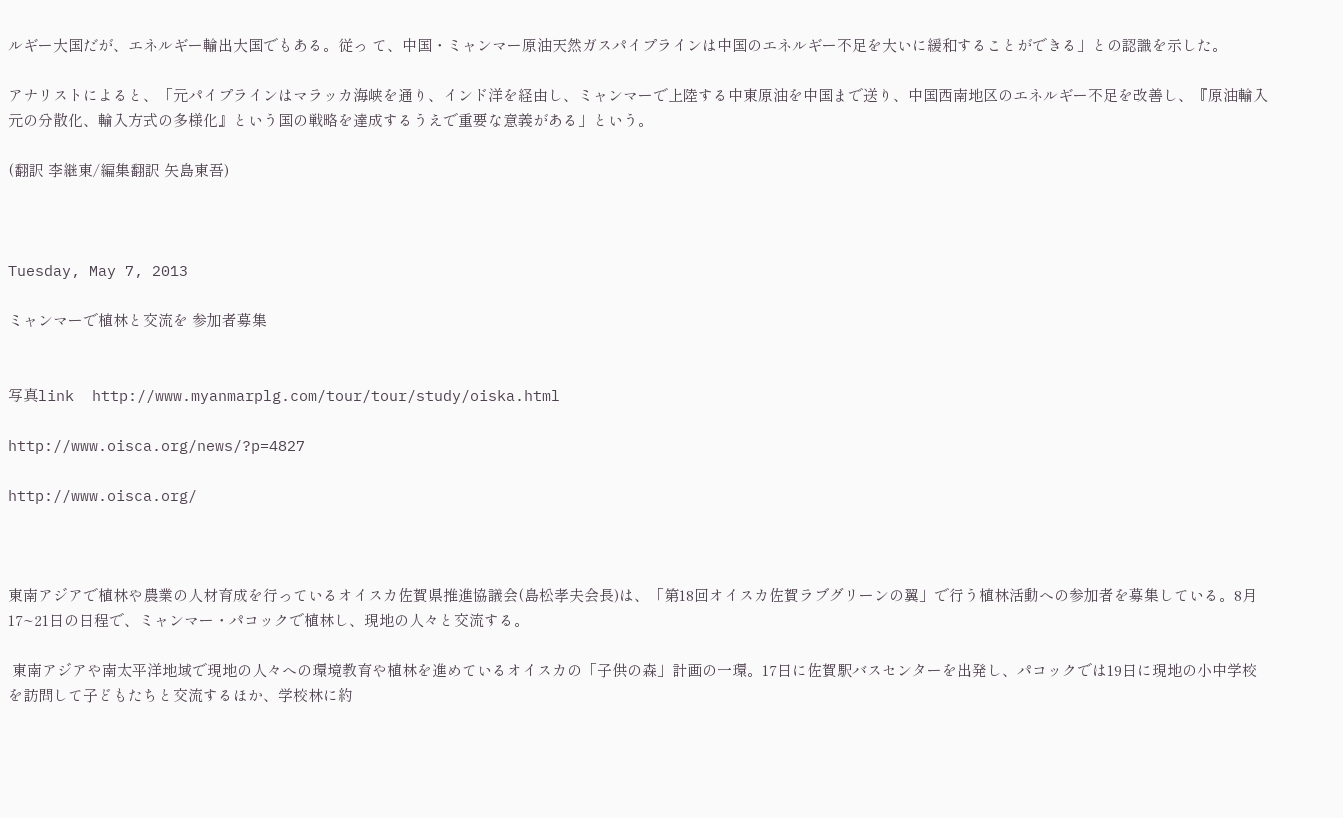ルギー大国だが、エネルギー輸出大国でもある。従っ て、中国・ミャンマー原油天然ガスパイプラインは中国のエネルギー不足を大いに緩和することができる」との認識を示した。

アナリストによると、「元パイプラインはマラッカ海峡を通り、インド洋を経由し、ミャンマーで上陸する中東原油を中国まで送り、中国西南地区のエネルギー不足を改善し、『原油輸入元の分散化、輸入方式の多様化』という国の戦略を達成するうえで重要な意義がある」という。

(翻訳 李継東/編集翻訳 矢島東吾)



Tuesday, May 7, 2013

ミャンマーで植林と交流を 参加者募集


写真link  http://www.myanmarplg.com/tour/tour/study/oiska.html

http://www.oisca.org/news/?p=4827

http://www.oisca.org/



東南アジアで植林や農業の人材育成を行っているオイスカ佐賀県推進協議会(島松孝夫会長)は、「第18回オイスカ佐賀ラブグリーンの翼」で行う植林活動への参加者を募集している。8月17~21日の日程で、ミャンマー・パコックで植林し、現地の人々と交流する。

 東南アジアや南太平洋地域で現地の人々への環境教育や植林を進めているオイスカの「子供の森」計画の一環。17日に佐賀駅バスセンターを出発し、パコックでは19日に現地の小中学校を訪問して子どもたちと交流するほか、学校林に約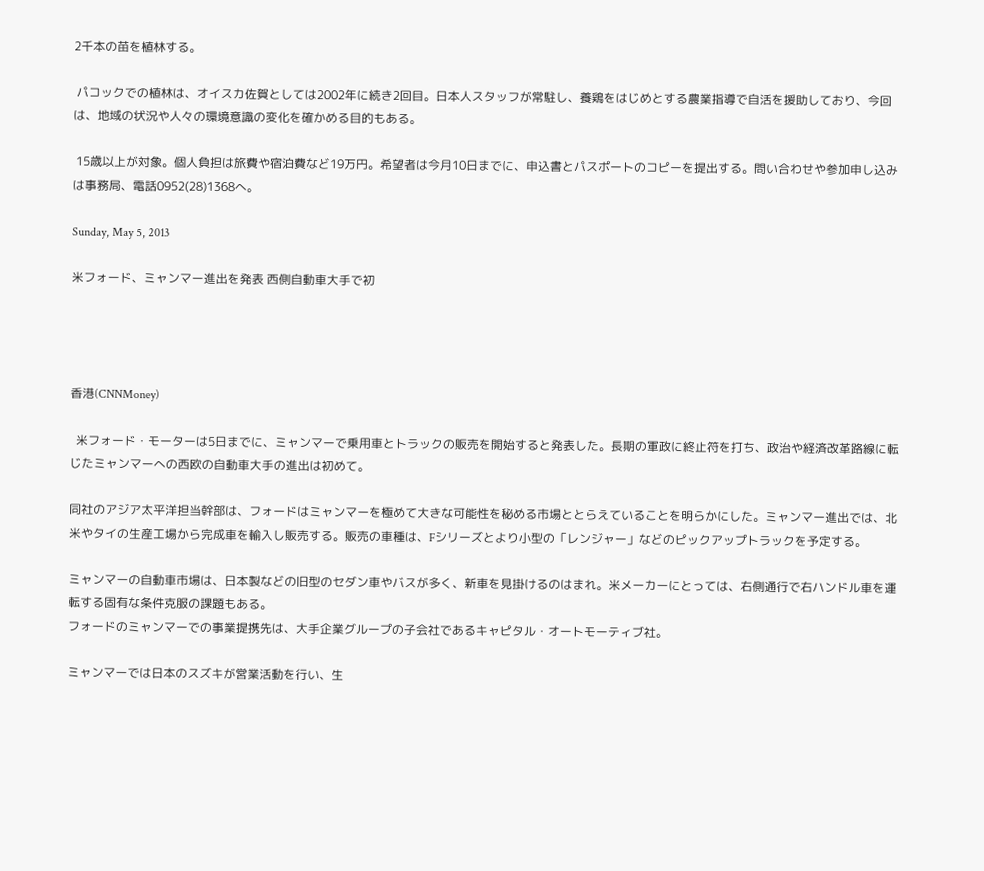2千本の苗を植林する。

 パコックでの植林は、オイスカ佐賀としては2002年に続き2回目。日本人スタッフが常駐し、養鶏をはじめとする農業指導で自活を援助しており、今回は、地域の状況や人々の環境意識の変化を確かめる目的もある。

 15歳以上が対象。個人負担は旅費や宿泊費など19万円。希望者は今月10日までに、申込書とパスポートのコピーを提出する。問い合わせや参加申し込みは事務局、電話0952(28)1368へ。

Sunday, May 5, 2013

米フォード、ミャンマー進出を発表 西側自動車大手で初




香港(CNNMoney)

  米フォード・モーターは5日までに、ミャンマーで乗用車とトラックの販売を開始すると発表した。長期の軍政に終止符を打ち、政治や経済改革路線に転じたミャンマーへの西欧の自動車大手の進出は初めて。

同社のアジア太平洋担当幹部は、フォードはミャンマーを極めて大きな可能性を秘める市場ととらえていることを明らかにした。ミャンマー進出では、北 米やタイの生産工場から完成車を輸入し販売する。販売の車種は、Fシリーズとより小型の「レンジャー」などのピックアップトラックを予定する。

ミャンマーの自動車市場は、日本製などの旧型のセダン車やバスが多く、新車を見掛けるのはまれ。米メーカーにとっては、右側通行で右ハンドル車を運転する固有な条件克服の課題もある。
フォードのミャンマーでの事業提携先は、大手企業グループの子会社であるキャピタル・オートモーティブ社。

ミャンマーでは日本のスズキが営業活動を行い、生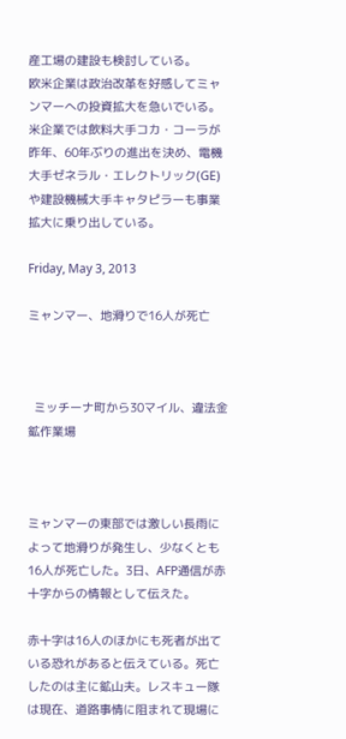産工場の建設も検討している。
欧米企業は政治改革を好感してミャンマーへの投資拡大を急いでいる。米企業では飲料大手コカ・コーラが昨年、60年ぶりの進出を決め、電機大手ゼネラル・エレクトリック(GE)や建設機械大手キャタピラーも事業拡大に乗り出している。

Friday, May 3, 2013

ミャンマー、地滑りで16人が死亡



  ミッチーナ町から30マイル、違法金鉱作業場



ミャンマーの東部では激しい長雨によって地滑りが発生し、少なくとも16人が死亡した。3日、AFP通信が赤十字からの情報として伝えた。

赤十字は16人のほかにも死者が出ている恐れがあると伝えている。死亡したのは主に鉱山夫。レスキュー隊は現在、道路事情に阻まれて現場に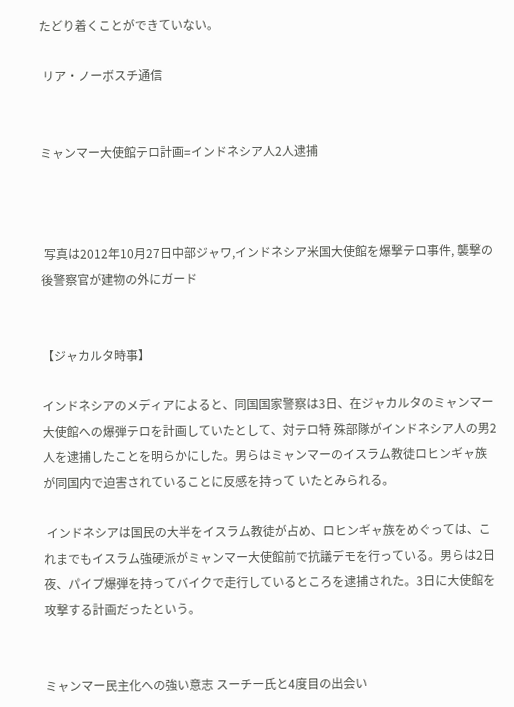たどり着くことができていない。

 リア・ノーボスチ通信


ミャンマー大使館テロ計画=インドネシア人2人逮捕



 写真は2012年10月27日中部ジャワ,インドネシア米国大使館を爆撃テロ事件, 襲撃の後警察官が建物の外にガード


【ジャカルタ時事】

インドネシアのメディアによると、同国国家警察は3日、在ジャカルタのミャンマー大使館への爆弾テロを計画していたとして、対テロ特 殊部隊がインドネシア人の男2人を逮捕したことを明らかにした。男らはミャンマーのイスラム教徒ロヒンギャ族が同国内で迫害されていることに反感を持って いたとみられる。

 インドネシアは国民の大半をイスラム教徒が占め、ロヒンギャ族をめぐっては、これまでもイスラム強硬派がミャンマー大使館前で抗議デモを行っている。男らは2日夜、パイプ爆弾を持ってバイクで走行しているところを逮捕された。3日に大使館を攻撃する計画だったという。


ミャンマー民主化への強い意志 スーチー氏と4度目の出会い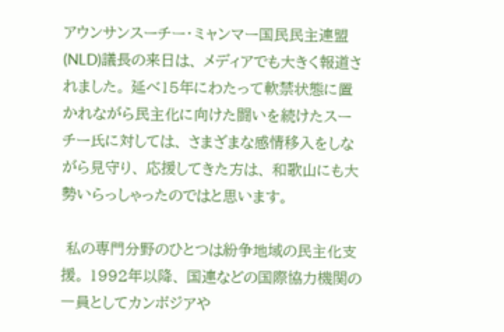アウンサンスーチー・ミャンマー国民民主連盟(NLD)議長の来日は、 メディアでも大きく報道されました。 延べ15年にわたって軟禁状態に置かれながら民主化に向けた闘いを続けたスーチー氏に対しては、 さまざまな感情移入をしながら見守り、 応援してきた方は、 和歌山にも大勢いらっしゃったのではと思います。

 私の専門分野のひとつは紛争地域の民主化支援。 1992年以降、 国連などの国際協力機関の一員としてカンボジアや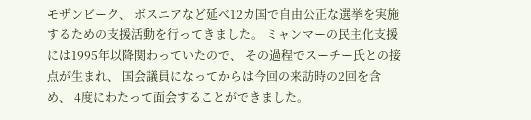モザンビーク、 ボスニアなど延べ12カ国で自由公正な選挙を実施するための支援活動を行ってきました。 ミャンマーの民主化支援には1995年以降関わっていたので、 その過程でスーチー氏との接点が生まれ、 国会議員になってからは今回の来訪時の2回を含め、 4度にわたって面会することができました。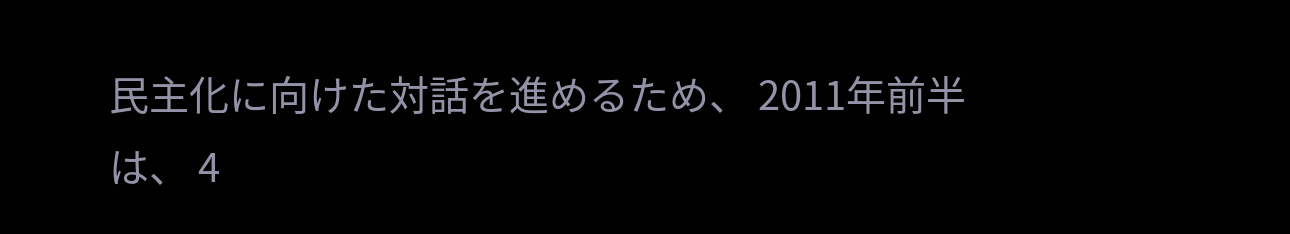民主化に向けた対話を進めるため、 2011年前半は、 4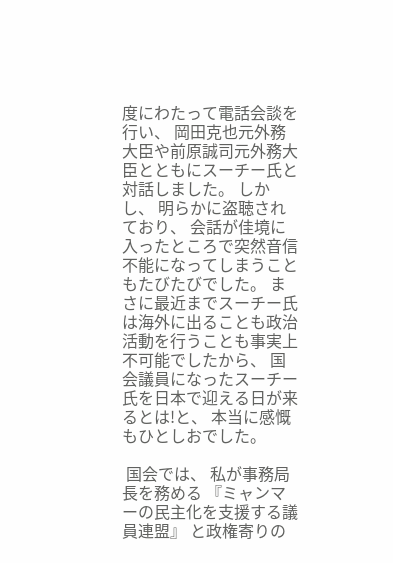度にわたって電話会談を行い、 岡田克也元外務大臣や前原誠司元外務大臣とともにスーチー氏と対話しました。 しかし、 明らかに盗聴されており、 会話が佳境に入ったところで突然音信不能になってしまうこともたびたびでした。 まさに最近までスーチー氏は海外に出ることも政治活動を行うことも事実上不可能でしたから、 国会議員になったスーチー氏を日本で迎える日が来るとは!と、 本当に感慨もひとしおでした。

 国会では、 私が事務局長を務める 『ミャンマーの民主化を支援する議員連盟』 と政権寄りの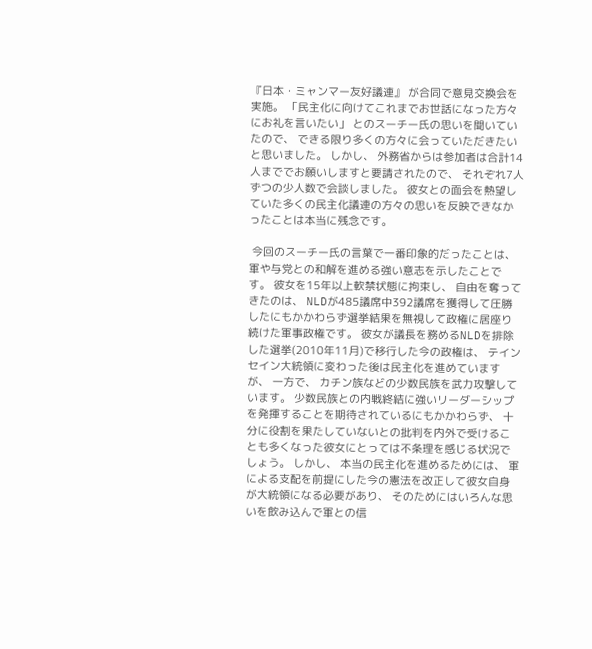『日本・ミャンマー友好議連』 が合同で意見交換会を実施。 「民主化に向けてこれまでお世話になった方々にお礼を言いたい」 とのスーチー氏の思いを聞いていたので、 できる限り多くの方々に会っていただきたいと思いました。 しかし、 外務省からは参加者は合計14人まででお願いしますと要請されたので、 それぞれ7人ずつの少人数で会談しました。 彼女との面会を熱望していた多くの民主化議連の方々の思いを反映できなかったことは本当に残念です。

 今回のスーチー氏の言葉で一番印象的だったことは、 軍や与党との和解を進める強い意志を示したことです。 彼女を15年以上軟禁状態に拘束し、 自由を奪ってきたのは、 NLDが485議席中392議席を獲得して圧勝したにもかかわらず選挙結果を無視して政権に居座り続けた軍事政権です。 彼女が議長を務めるNLDを排除した選挙(2010年11月)で移行した今の政権は、 テインセイン大統領に変わった後は民主化を進めていますが、 一方で、 カチン族などの少数民族を武力攻撃しています。 少数民族との内戦終結に強いリーダーシップを発揮することを期待されているにもかかわらず、 十分に役割を果たしていないとの批判を内外で受けることも多くなった彼女にとっては不条理を感じる状況でしょう。 しかし、 本当の民主化を進めるためには、 軍による支配を前提にした今の憲法を改正して彼女自身が大統領になる必要があり、 そのためにはいろんな思いを飲み込んで軍との信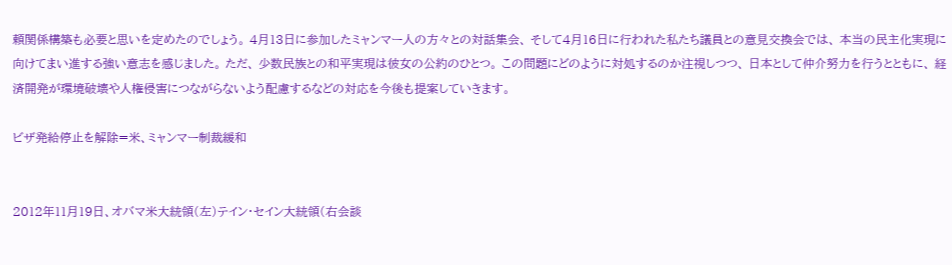頼関係構築も必要と思いを定めたのでしょう。 4月13日に参加したミャンマー人の方々との対話集会、 そして4月16日に行われた私たち議員との意見交換会では、 本当の民主化実現に向けてまい進する強い意志を感じました。 ただ、 少数民族との和平実現は彼女の公約のひとつ。 この問題にどのように対処するのか注視しつつ、 日本として仲介努力を行うとともに、 経済開発が環境破壊や人権侵害につながらないよう配慮するなどの対応を今後も提案していきます。

ビザ発給停止を解除=米、ミャンマー制裁緩和


2012年11月19日、オバマ米大統領(左)テイン・セイン大統領(右会談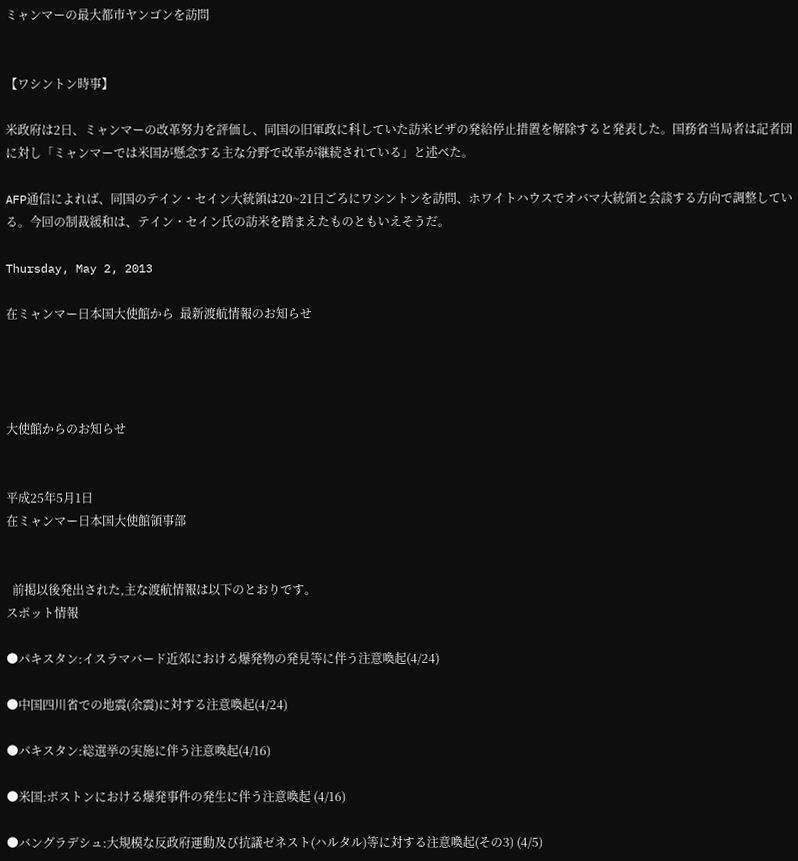ミャンマーの最大都市ヤンゴンを訪問


【ワシントン時事】

米政府は2日、ミャンマーの改革努力を評価し、同国の旧軍政に科していた訪米ビザの発給停止措置を解除すると発表した。国務省当局者は記者団に対し「ミャンマーでは米国が懸念する主な分野で改革が継続されている」と述べた。

AFP通信によれば、同国のテイン・セイン大統領は20~21日ごろにワシントンを訪問、ホワイトハウスでオバマ大統領と会談する方向で調整している。今回の制裁緩和は、テイン・セイン氏の訪米を踏まえたものともいえそうだ。

Thursday, May 2, 2013

在ミャンマー日本国大使館から  最新渡航情報のお知らせ




大使館からのお知らせ


平成25年5月1日
在ミャンマー日本国大使館領事部


  前掲以後発出された,主な渡航情報は以下のとおりです。
スポット情報

●パキスタン:イスラマバード近郊における爆発物の発見等に伴う注意喚起(4/24)

●中国四川省での地震(余震)に対する注意喚起(4/24)

●パキスタン:総選挙の実施に伴う注意喚起(4/16)

●米国:ボストンにおける爆発事件の発生に伴う注意喚起 (4/16)

●バングラデシュ:大規模な反政府運動及び抗議ゼネスト(ハルタル)等に対する注意喚起(その3) (4/5)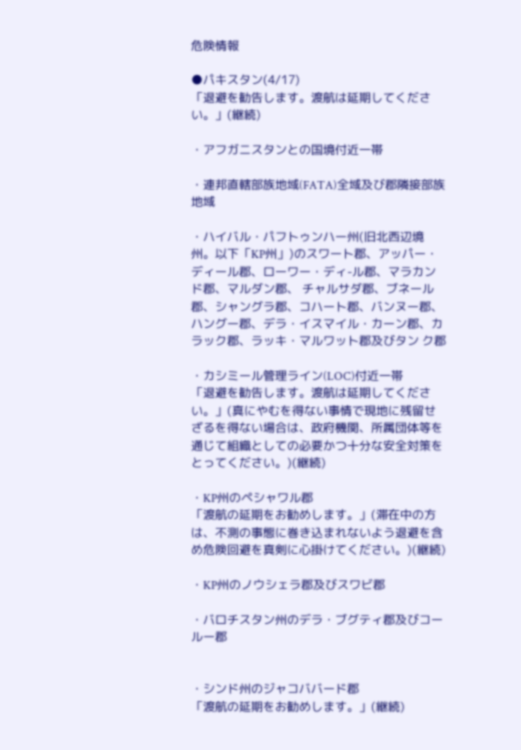危険情報

●パキスタン(4/17)
「退避を勧告します。渡航は延期してください。」(継続)

・アフガニスタンとの国境付近一帯

・連邦直轄部族地域(FATA)全域及び郡隣接部族地域

・ハイバル・パフトゥンハー州(旧北西辺境州。以下「KP州」)のスワート郡、アッパー・ディール郡、ローワー・ディ-ル郡、マラカンド郡、マルダン郡、 チャルサダ郡、ブネール郡、シャングラ郡、コハート郡、バンヌー郡、ハングー郡、デラ・イスマイル・カーン郡、カラック郡、ラッキ・マルワット郡及びタン ク郡

・カシミール管理ライン(LOC)付近一帯
「退避を勧告します。渡航は延期してください。」(真にやむを得ない事情で現地に残留せざるを得ない場合は、政府機関、所属団体等を通じて組織としての必要かつ十分な安全対策をとってください。)(継続)

・KP州のペシャワル郡
「渡航の延期をお勧めします。」(滞在中の方は、不測の事態に巻き込まれないよう退避を含め危険回避を真剣に心掛けてください。)(継続)

・KP州のノウシェラ郡及びスワビ郡

・バロチスタン州のデラ・ブグティ郡及びコールー郡


・シンド州のジャコババード郡
「渡航の延期をお勧めします。」(継続)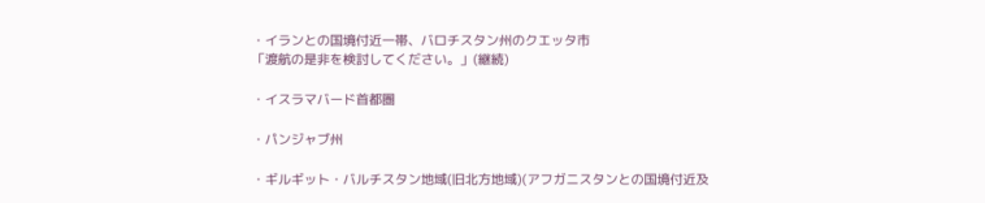・イランとの国境付近一帯、バロチスタン州のクエッタ市
「渡航の是非を検討してください。」(継続)

・イスラマバード首都圏

・パンジャブ州

・ギルギット・バルチスタン地域(旧北方地域)(アフガニスタンとの国境付近及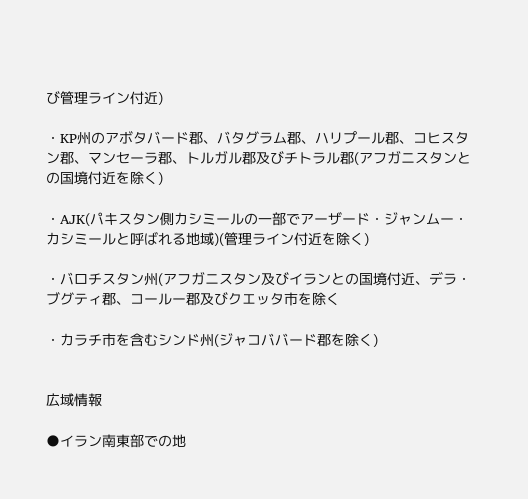び管理ライン付近)

・KP州のアボタバード郡、バタグラム郡、ハリプール郡、コヒスタン郡、マンセーラ郡、トルガル郡及びチトラル郡(アフガニスタンとの国境付近を除く)

・AJK(パキスタン側カシミールの一部でアーザード・ジャンムー・カシミールと呼ばれる地域)(管理ライン付近を除く)

・バロチスタン州(アフガニスタン及びイランとの国境付近、デラ・ブグティ郡、コールー郡及びクエッタ市を除く

・カラチ市を含むシンド州(ジャコババード郡を除く)


広域情報

●イラン南東部での地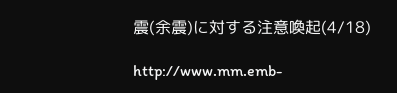震(余震)に対する注意喚起(4/18)

http://www.mm.emb-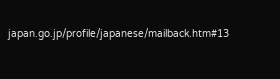japan.go.jp/profile/japanese/mailback.htm#13